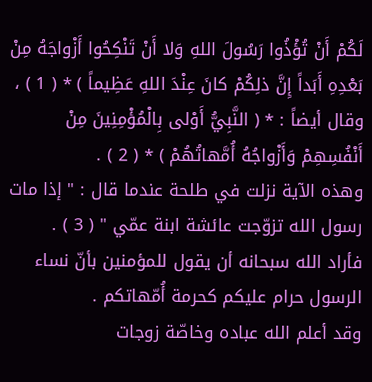لَكُمْ أَنْ تُؤْذُوا رَسُولَ اللهِ وَلا أَنْ تَنْكِحُوا أَزْواجَهُ مِنْ بَعْدِهِ أَبَداً إِنَّ ذلِكُمْ كانَ عِنْدَ اللهِ عَظِيماً ) * ( 1 ) ، وقال أيضاً : * ( النَّبِيُّ أَوْلى بِالْمُؤْمِنِينَ مِنْ أَنْفُسِهِمْ وَأَزْواجُهُ أُمَّهاتُهُمْ ) * ( 2 ) .
وهذه الآية نزلت في طلحة عندما قال : " إذا مات رسول الله تزوّجت عائشة ابنة عمّي " ( 3 ) .
فأراد الله سبحانه أن يقول للمؤمنين بأنّ نساء الرسول حرام عليكم كحرمة أُمّهاتكم .
وقد أعلم الله عباده وخاصّة زوجات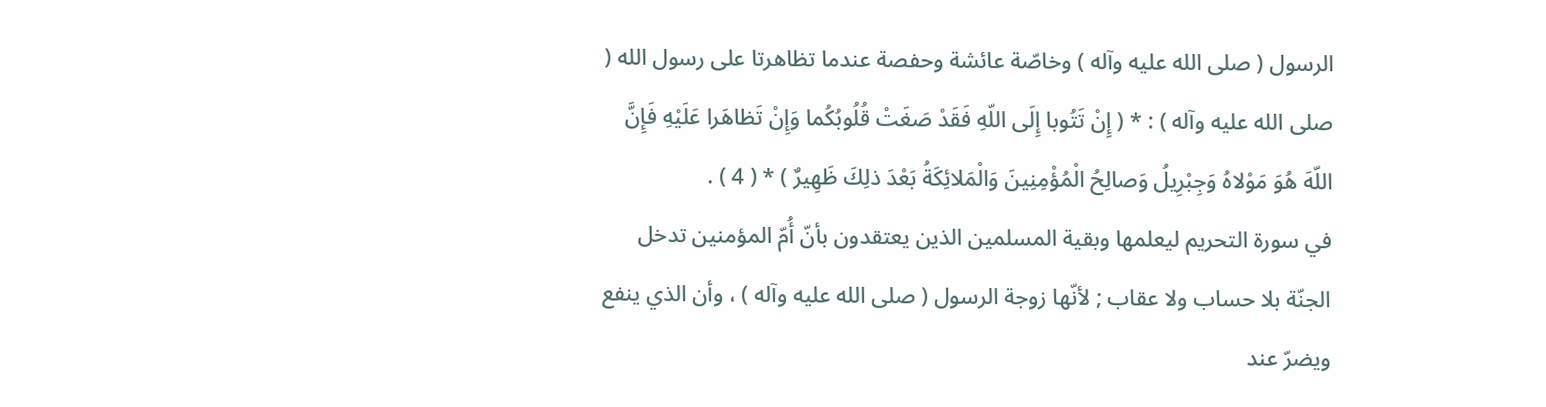الرسول ( صلى الله عليه وآله ) وخاصّة عائشة وحفصة عندما تظاهرتا على رسول الله ( صلى الله عليه وآله ) : * ( إِنْ تَتُوبا إِلَى اللّهِ فَقَدْ صَغَتْ قُلُوبُكُما وَإِنْ تَظاهَرا عَلَيْهِ فَإِنَّ اللّهَ هُوَ مَوْلاهُ وَجِبْرِيلُ وَصالِحُ الْمُؤْمِنِينَ وَالْمَلائِكَةُ بَعْدَ ذلِكَ ظَهِيرٌ ) * ( 4 ) .
في سورة التحريم ليعلمها وبقية المسلمين الذين يعتقدون بأنّ أُمّ المؤمنين تدخل الجنّة بلا حساب ولا عقاب ; لأنّها زوجة الرسول ( صلى الله عليه وآله ) ، وأن الذي ينفع ويضرّ عند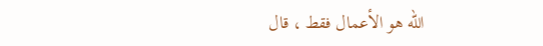الله هو الأعمال فقط ، قال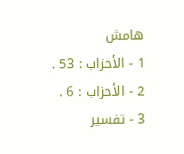هامش
1 - الأحزاب : 53 .
2 - الأحزاب : 6 .
3 - تفسير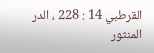القرطبي 14 : 228 ، الدر المنثور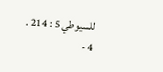للسيوطي 5 : 214 .
4 -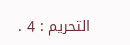التحريم : 4 .